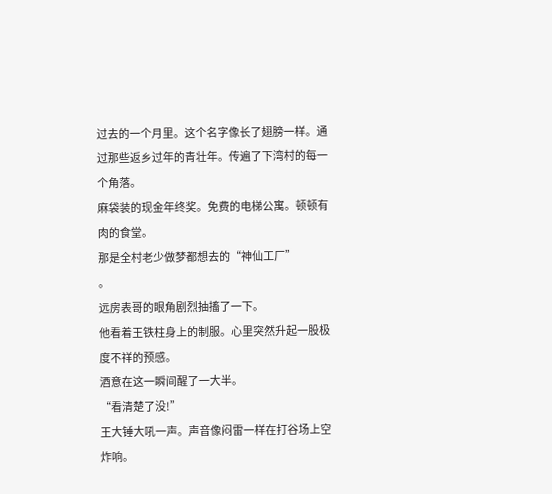过去的一个月里。这个名字像长了翅膀一样。通过那些返乡过年的青壮年。传遍了下湾村的每一个角落。
麻袋装的现金年终奖。免费的电梯公寓。顿顿有肉的食堂。
那是全村老少做梦都想去的“神仙工厂”
。
远房表哥的眼角剧烈抽搐了一下。
他看着王铁柱身上的制服。心里突然升起一股极度不祥的预感。
酒意在这一瞬间醒了一大半。
“看清楚了没!”
王大锤大吼一声。声音像闷雷一样在打谷场上空炸响。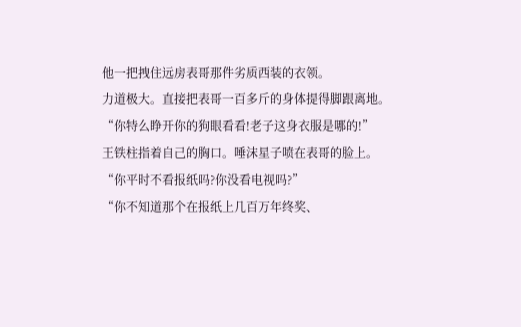他一把拽住远房表哥那件劣质西装的衣领。
力道极大。直接把表哥一百多斤的身体提得脚跟离地。
“你特么睁开你的狗眼看看!老子这身衣服是哪的!”
王铁柱指着自己的胸口。唾沫星子喷在表哥的脸上。
“你平时不看报纸吗?你没看电视吗?”
“你不知道那个在报纸上几百万年终奖、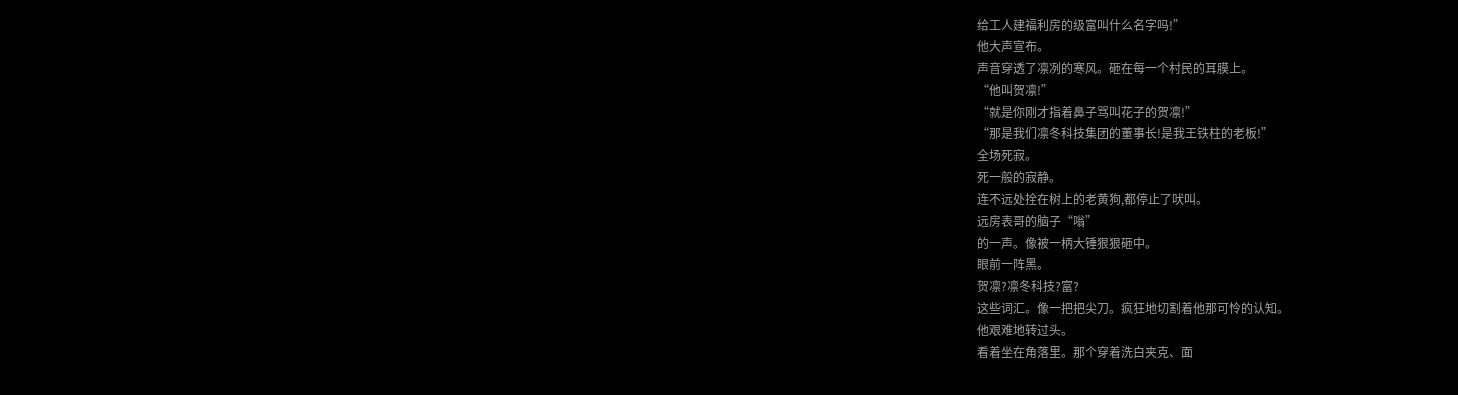给工人建福利房的级富叫什么名字吗!”
他大声宣布。
声音穿透了凛冽的寒风。砸在每一个村民的耳膜上。
“他叫贺凛!”
“就是你刚才指着鼻子骂叫花子的贺凛!”
“那是我们凛冬科技集团的董事长!是我王铁柱的老板!”
全场死寂。
死一般的寂静。
连不远处拴在树上的老黄狗,都停止了吠叫。
远房表哥的脑子“嗡”
的一声。像被一柄大锤狠狠砸中。
眼前一阵黑。
贺凛?凛冬科技?富?
这些词汇。像一把把尖刀。疯狂地切割着他那可怜的认知。
他艰难地转过头。
看着坐在角落里。那个穿着洗白夹克、面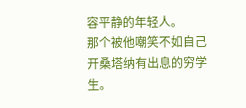容平静的年轻人。
那个被他嘲笑不如自己开桑塔纳有出息的穷学生。